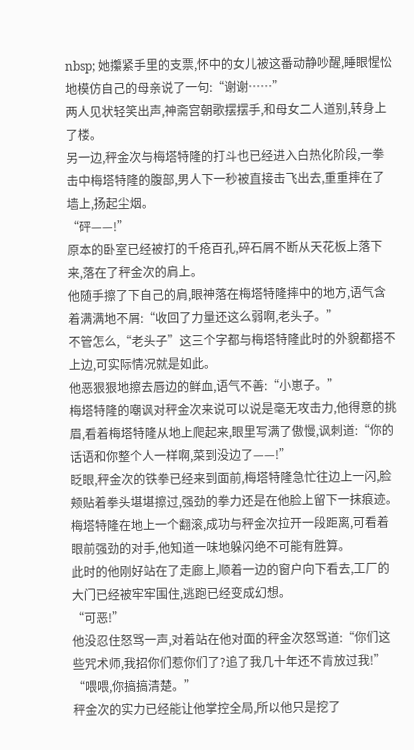nbsp; 她攥紧手里的支票,怀中的女儿被这番动静吵醒,睡眼惺忪地模仿自己的母亲说了一句:“谢谢……”
两人见状轻笑出声,神斋宫朝歌摆摆手,和母女二人道别,转身上了楼。
另一边,秤金次与梅塔特隆的打斗也已经进入白热化阶段,一拳击中梅塔特隆的腹部,男人下一秒被直接击飞出去,重重摔在了墙上,扬起尘烟。
“砰——!”
原本的卧室已经被打的千疮百孔,碎石屑不断从天花板上落下来,落在了秤金次的肩上。
他随手擦了下自己的肩,眼神落在梅塔特隆摔中的地方,语气含着满满地不屑:“收回了力量还这么弱啊,老头子。”
不管怎么,“老头子”这三个字都与梅塔特隆此时的外貌都搭不上边,可实际情况就是如此。
他恶狠狠地擦去唇边的鲜血,语气不善:“小崽子。”
梅塔特隆的嘲讽对秤金次来说可以说是毫无攻击力,他得意的挑眉,看着梅塔特隆从地上爬起来,眼里写满了傲慢,讽刺道:“你的话语和你整个人一样啊,菜到没边了——!”
眨眼,秤金次的铁拳已经来到面前,梅塔特隆急忙往边上一闪,脸颊贴着拳头堪堪擦过,强劲的拳力还是在他脸上留下一抹痕迹。
梅塔特隆在地上一个翻滚,成功与秤金次拉开一段距离,可看着眼前强劲的对手,他知道一味地躲闪绝不可能有胜算。
此时的他刚好站在了走廊上,顺着一边的窗户向下看去,工厂的大门已经被牢牢围住,逃跑已经变成幻想。
“可恶!”
他没忍住怒骂一声,对着站在他对面的秤金次怒骂道:“你们这些咒术师,我招你们惹你们了?追了我几十年还不肯放过我!”
“喂喂,你搞搞清楚。”
秤金次的实力已经能让他掌控全局,所以他只是挖了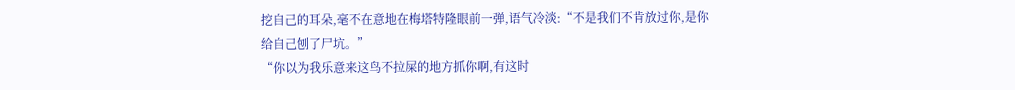挖自己的耳朵,毫不在意地在梅塔特隆眼前一弹,语气冷淡:“不是我们不肯放过你,是你给自己刨了尸坑。”
“你以为我乐意来这鸟不拉屎的地方抓你啊,有这时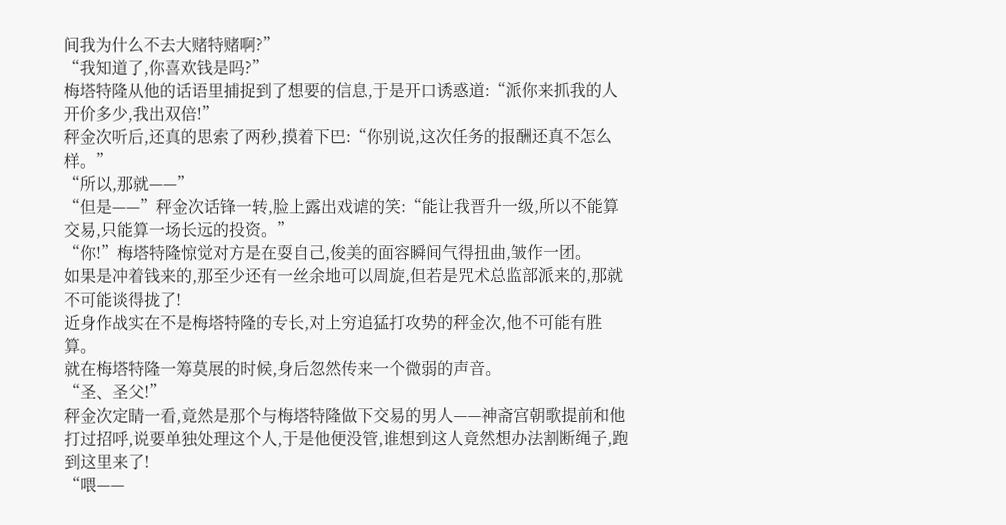间我为什么不去大赌特赌啊?”
“我知道了,你喜欢钱是吗?”
梅塔特隆从他的话语里捕捉到了想要的信息,于是开口诱惑道:“派你来抓我的人开价多少,我出双倍!”
秤金次听后,还真的思索了两秒,摸着下巴:“你别说,这次任务的报酬还真不怎么样。”
“所以,那就——”
“但是——”秤金次话锋一转,脸上露出戏谑的笑:“能让我晋升一级,所以不能算交易,只能算一场长远的投资。”
“你!”梅塔特隆惊觉对方是在耍自己,俊美的面容瞬间气得扭曲,皱作一团。
如果是冲着钱来的,那至少还有一丝余地可以周旋,但若是咒术总监部派来的,那就不可能谈得拢了!
近身作战实在不是梅塔特隆的专长,对上穷追猛打攻势的秤金次,他不可能有胜算。
就在梅塔特隆一筹莫展的时候,身后忽然传来一个微弱的声音。
“圣、圣父!”
秤金次定睛一看,竟然是那个与梅塔特隆做下交易的男人——神斋宫朝歌提前和他打过招呼,说要单独处理这个人,于是他便没管,谁想到这人竟然想办法割断绳子,跑到这里来了!
“喂——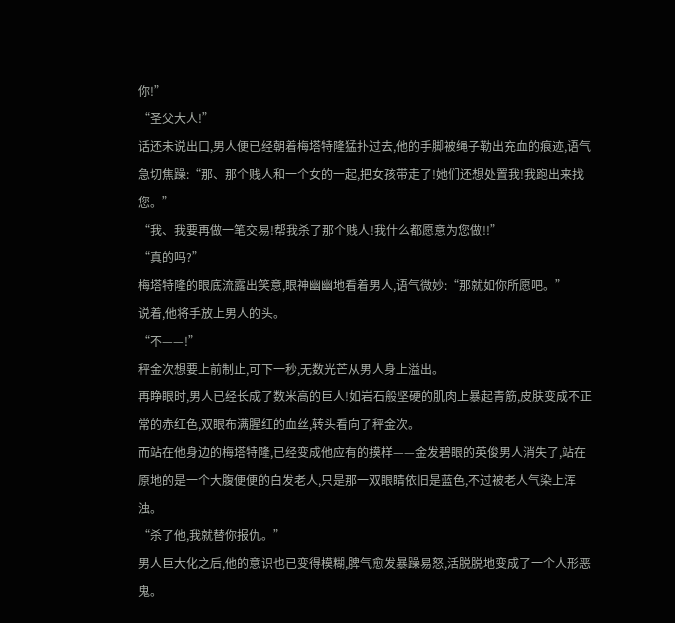你!”
“圣父大人!”
话还未说出口,男人便已经朝着梅塔特隆猛扑过去,他的手脚被绳子勒出充血的痕迹,语气急切焦躁:“那、那个贱人和一个女的一起,把女孩带走了!她们还想处置我!我跑出来找您。”
“我、我要再做一笔交易!帮我杀了那个贱人!我什么都愿意为您做!!”
“真的吗?”
梅塔特隆的眼底流露出笑意,眼神幽幽地看着男人,语气微妙:“那就如你所愿吧。”
说着,他将手放上男人的头。
“不——!”
秤金次想要上前制止,可下一秒,无数光芒从男人身上溢出。
再睁眼时,男人已经长成了数米高的巨人!如岩石般坚硬的肌肉上暴起青筋,皮肤变成不正常的赤红色,双眼布满腥红的血丝,转头看向了秤金次。
而站在他身边的梅塔特隆,已经变成他应有的摸样——金发碧眼的英俊男人消失了,站在原地的是一个大腹便便的白发老人,只是那一双眼睛依旧是蓝色,不过被老人气染上浑浊。
“杀了他,我就替你报仇。”
男人巨大化之后,他的意识也已变得模糊,脾气愈发暴躁易怒,活脱脱地变成了一个人形恶鬼。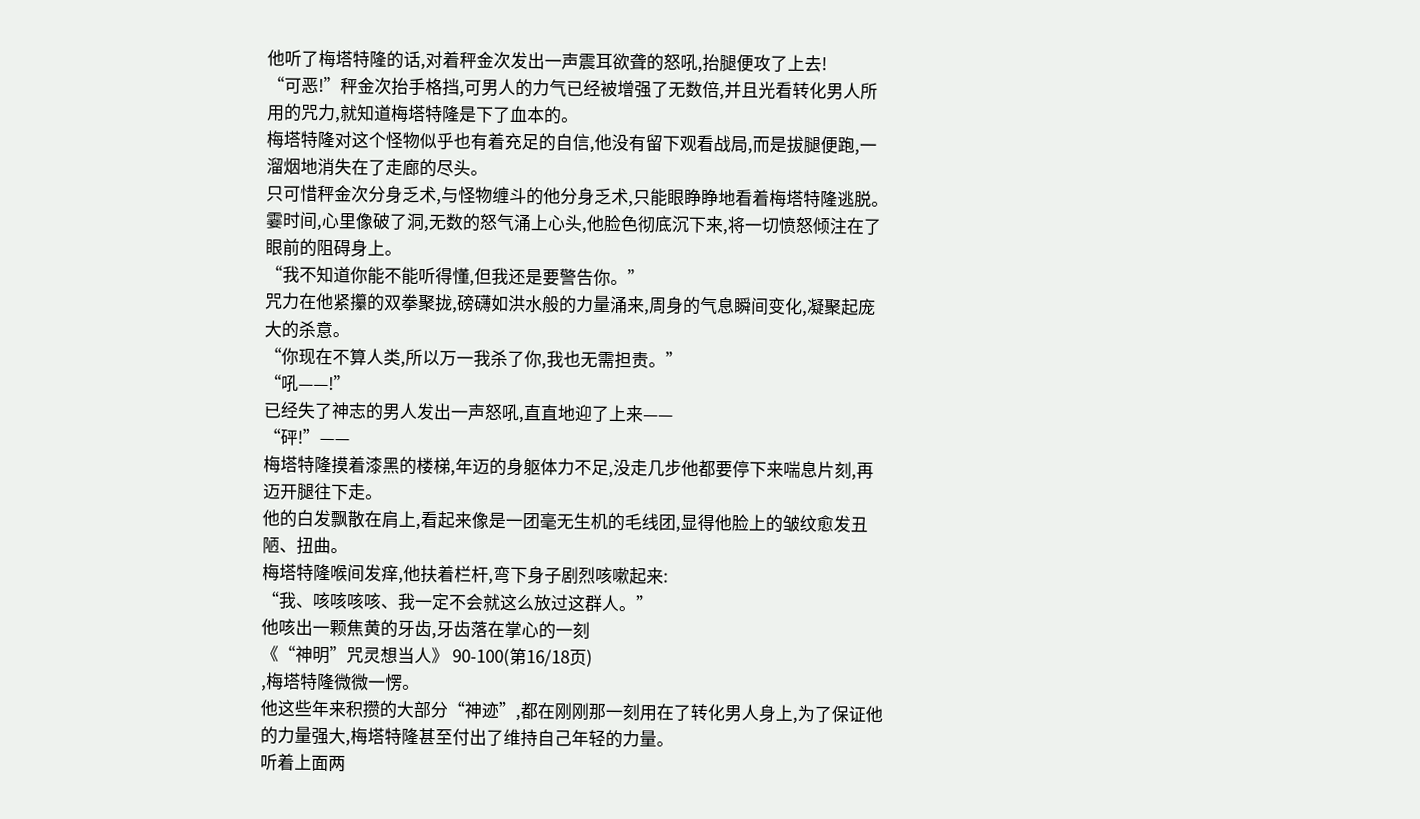他听了梅塔特隆的话,对着秤金次发出一声震耳欲聋的怒吼,抬腿便攻了上去!
“可恶!”秤金次抬手格挡,可男人的力气已经被增强了无数倍,并且光看转化男人所用的咒力,就知道梅塔特隆是下了血本的。
梅塔特隆对这个怪物似乎也有着充足的自信,他没有留下观看战局,而是拔腿便跑,一溜烟地消失在了走廊的尽头。
只可惜秤金次分身乏术,与怪物缠斗的他分身乏术,只能眼睁睁地看着梅塔特隆逃脱。
霎时间,心里像破了洞,无数的怒气涌上心头,他脸色彻底沉下来,将一切愤怒倾注在了眼前的阻碍身上。
“我不知道你能不能听得懂,但我还是要警告你。”
咒力在他紧攥的双拳聚拢,磅礴如洪水般的力量涌来,周身的气息瞬间变化,凝聚起庞大的杀意。
“你现在不算人类,所以万一我杀了你,我也无需担责。”
“吼——!”
已经失了神志的男人发出一声怒吼,直直地迎了上来——
“砰!”——
梅塔特隆摸着漆黑的楼梯,年迈的身躯体力不足,没走几步他都要停下来喘息片刻,再迈开腿往下走。
他的白发飘散在肩上,看起来像是一团毫无生机的毛线团,显得他脸上的皱纹愈发丑陋、扭曲。
梅塔特隆喉间发痒,他扶着栏杆,弯下身子剧烈咳嗽起来:
“我、咳咳咳咳、我一定不会就这么放过这群人。”
他咳出一颗焦黄的牙齿,牙齿落在掌心的一刻
《“神明”咒灵想当人》 90-100(第16/18页)
,梅塔特隆微微一愣。
他这些年来积攒的大部分“神迹”,都在刚刚那一刻用在了转化男人身上,为了保证他的力量强大,梅塔特隆甚至付出了维持自己年轻的力量。
听着上面两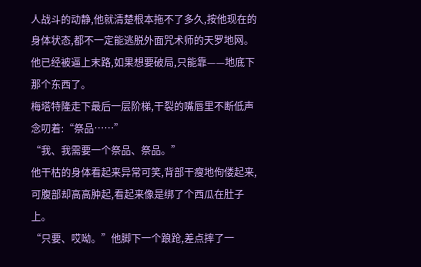人战斗的动静,他就清楚根本拖不了多久,按他现在的身体状态,都不一定能逃脱外面咒术师的天罗地网。
他已经被逼上末路,如果想要破局,只能靠——地底下那个东西了。
梅塔特隆走下最后一层阶梯,干裂的嘴唇里不断低声念叨着:“祭品……”
“我、我需要一个祭品、祭品。”
他干枯的身体看起来异常可笑,背部干瘦地佝偻起来,可腹部却高高肿起,看起来像是绑了个西瓜在肚子上。
“只要、哎呦。”他脚下一个踉跄,差点摔了一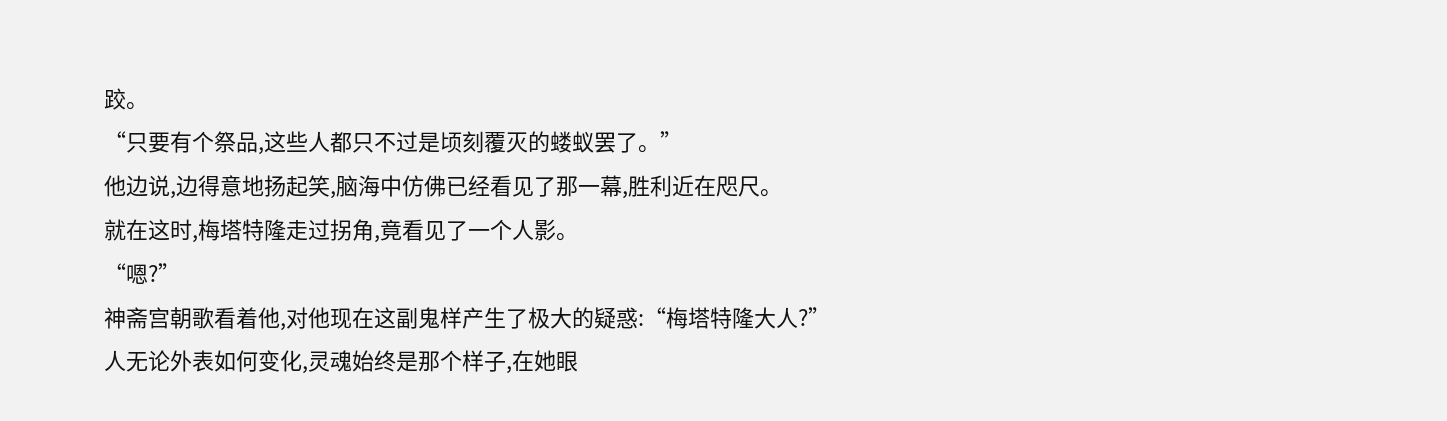跤。
“只要有个祭品,这些人都只不过是顷刻覆灭的蝼蚁罢了。”
他边说,边得意地扬起笑,脑海中仿佛已经看见了那一幕,胜利近在咫尺。
就在这时,梅塔特隆走过拐角,竟看见了一个人影。
“嗯?”
神斋宫朝歌看着他,对他现在这副鬼样产生了极大的疑惑:“梅塔特隆大人?”
人无论外表如何变化,灵魂始终是那个样子,在她眼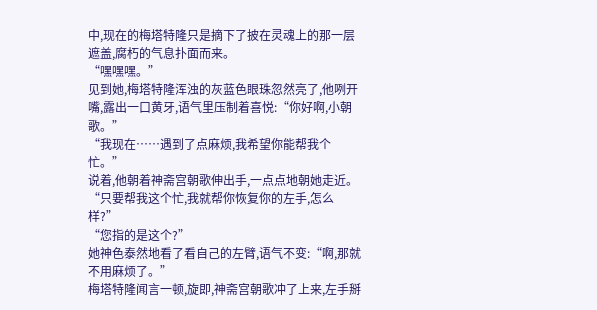中,现在的梅塔特隆只是摘下了披在灵魂上的那一层遮盖,腐朽的气息扑面而来。
“嘿嘿嘿。”
见到她,梅塔特隆浑浊的灰蓝色眼珠忽然亮了,他咧开嘴,露出一口黄牙,语气里压制着喜悦:“你好啊,小朝歌。”
“我现在……遇到了点麻烦,我希望你能帮我个忙。”
说着,他朝着神斋宫朝歌伸出手,一点点地朝她走近。
“只要帮我这个忙,我就帮你恢复你的左手,怎么样?”
“您指的是这个?”
她神色泰然地看了看自己的左臂,语气不变:“啊,那就不用麻烦了。”
梅塔特隆闻言一顿,旋即,神斋宫朝歌冲了上来,左手掰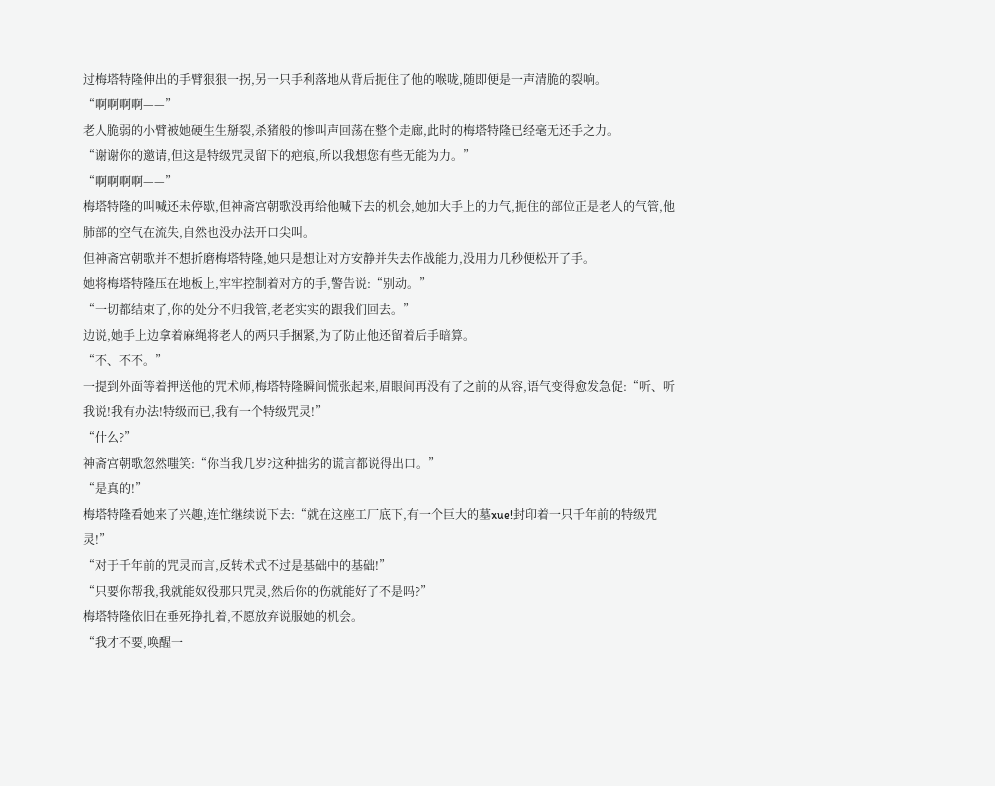过梅塔特隆伸出的手臂狠狠一拐,另一只手利落地从背后扼住了他的喉咙,随即便是一声清脆的裂响。
“啊啊啊啊——”
老人脆弱的小臂被她硬生生掰裂,杀猪般的惨叫声回荡在整个走廊,此时的梅塔特隆已经毫无还手之力。
“谢谢你的邀请,但这是特级咒灵留下的疤痕,所以我想您有些无能为力。”
“啊啊啊啊——”
梅塔特隆的叫喊还未停歇,但神斋宫朝歌没再给他喊下去的机会,她加大手上的力气,扼住的部位正是老人的气管,他肺部的空气在流失,自然也没办法开口尖叫。
但神斋宫朝歌并不想折磨梅塔特隆,她只是想让对方安静并失去作战能力,没用力几秒便松开了手。
她将梅塔特隆压在地板上,牢牢控制着对方的手,警告说:“别动。”
“一切都结束了,你的处分不归我管,老老实实的跟我们回去。”
边说,她手上边拿着麻绳将老人的两只手捆紧,为了防止他还留着后手暗算。
“不、不不。”
一提到外面等着押送他的咒术师,梅塔特隆瞬间慌张起来,眉眼间再没有了之前的从容,语气变得愈发急促:“听、听我说!我有办法!特级而已,我有一个特级咒灵!”
“什么?”
神斋宫朝歌忽然嗤笑:“你当我几岁?这种拙劣的谎言都说得出口。”
“是真的!”
梅塔特隆看她来了兴趣,连忙继续说下去:“就在这座工厂底下,有一个巨大的墓xue!封印着一只千年前的特级咒灵!”
“对于千年前的咒灵而言,反转术式不过是基础中的基础!”
“只要你帮我,我就能奴役那只咒灵,然后你的伤就能好了不是吗?”
梅塔特隆依旧在垂死挣扎着,不愿放弃说服她的机会。
“我才不要,唤醒一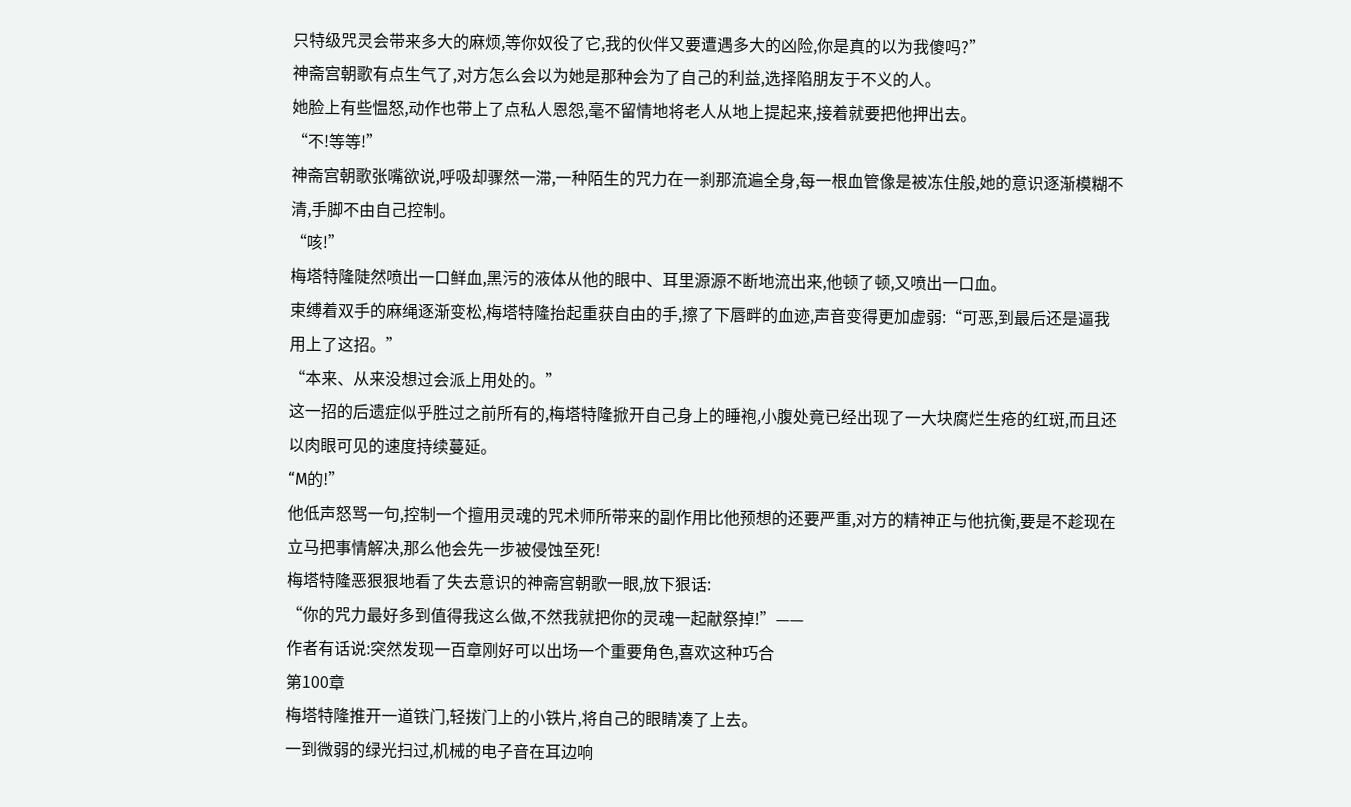只特级咒灵会带来多大的麻烦,等你奴役了它,我的伙伴又要遭遇多大的凶险,你是真的以为我傻吗?”
神斋宫朝歌有点生气了,对方怎么会以为她是那种会为了自己的利益,选择陷朋友于不义的人。
她脸上有些愠怒,动作也带上了点私人恩怨,毫不留情地将老人从地上提起来,接着就要把他押出去。
“不!等等!”
神斋宫朝歌张嘴欲说,呼吸却骤然一滞,一种陌生的咒力在一刹那流遍全身,每一根血管像是被冻住般,她的意识逐渐模糊不清,手脚不由自己控制。
“咳!”
梅塔特隆陡然喷出一口鲜血,黑污的液体从他的眼中、耳里源源不断地流出来,他顿了顿,又喷出一口血。
束缚着双手的麻绳逐渐变松,梅塔特隆抬起重获自由的手,擦了下唇畔的血迹,声音变得更加虚弱:“可恶,到最后还是逼我用上了这招。”
“本来、从来没想过会派上用处的。”
这一招的后遗症似乎胜过之前所有的,梅塔特隆掀开自己身上的睡袍,小腹处竟已经出现了一大块腐烂生疮的红斑,而且还以肉眼可见的速度持续蔓延。
“M的!”
他低声怒骂一句,控制一个擅用灵魂的咒术师所带来的副作用比他预想的还要严重,对方的精神正与他抗衡,要是不趁现在立马把事情解决,那么他会先一步被侵蚀至死!
梅塔特隆恶狠狠地看了失去意识的神斋宫朝歌一眼,放下狠话:
“你的咒力最好多到值得我这么做,不然我就把你的灵魂一起献祭掉!”——
作者有话说:突然发现一百章刚好可以出场一个重要角色,喜欢这种巧合
第100章
梅塔特隆推开一道铁门,轻拨门上的小铁片,将自己的眼睛凑了上去。
一到微弱的绿光扫过,机械的电子音在耳边响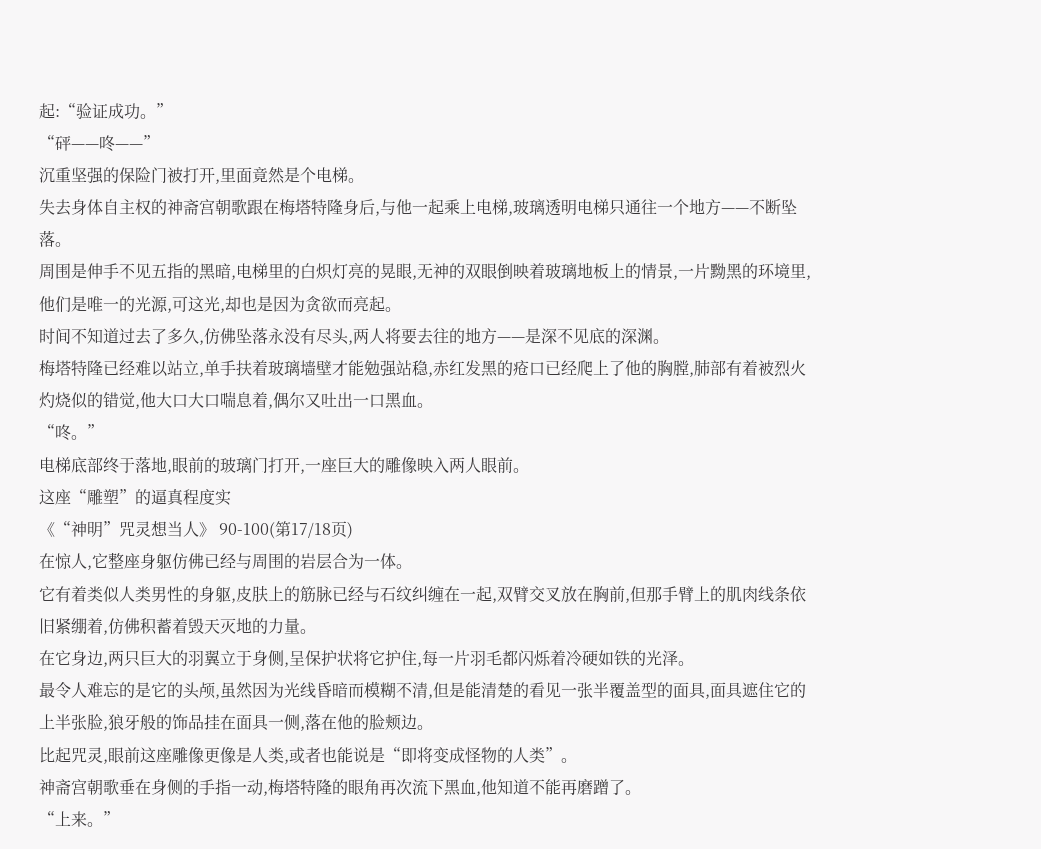起:“验证成功。”
“砰——咚——”
沉重坚强的保险门被打开,里面竟然是个电梯。
失去身体自主权的神斋宫朝歌跟在梅塔特隆身后,与他一起乘上电梯,玻璃透明电梯只通往一个地方——不断坠落。
周围是伸手不见五指的黑暗,电梯里的白炽灯亮的晃眼,无神的双眼倒映着玻璃地板上的情景,一片黝黑的环境里,他们是唯一的光源,可这光,却也是因为贪欲而亮起。
时间不知道过去了多久,仿佛坠落永没有尽头,两人将要去往的地方——是深不见底的深渊。
梅塔特隆已经难以站立,单手扶着玻璃墙壁才能勉强站稳,赤红发黑的疮口已经爬上了他的胸膛,肺部有着被烈火灼烧似的错觉,他大口大口喘息着,偶尔又吐出一口黑血。
“咚。”
电梯底部终于落地,眼前的玻璃门打开,一座巨大的雕像映入两人眼前。
这座“雕塑”的逼真程度实
《“神明”咒灵想当人》 90-100(第17/18页)
在惊人,它整座身躯仿佛已经与周围的岩层合为一体。
它有着类似人类男性的身躯,皮肤上的筋脉已经与石纹纠缠在一起,双臂交叉放在胸前,但那手臂上的肌肉线条依旧紧绷着,仿佛积蓄着毁天灭地的力量。
在它身边,两只巨大的羽翼立于身侧,呈保护状将它护住,每一片羽毛都闪烁着冷硬如铁的光泽。
最令人难忘的是它的头颅,虽然因为光线昏暗而模糊不清,但是能清楚的看见一张半覆盖型的面具,面具遮住它的上半张脸,狼牙般的饰品挂在面具一侧,落在他的脸颊边。
比起咒灵,眼前这座雕像更像是人类,或者也能说是“即将变成怪物的人类”。
神斋宫朝歌垂在身侧的手指一动,梅塔特隆的眼角再次流下黑血,他知道不能再磨蹭了。
“上来。”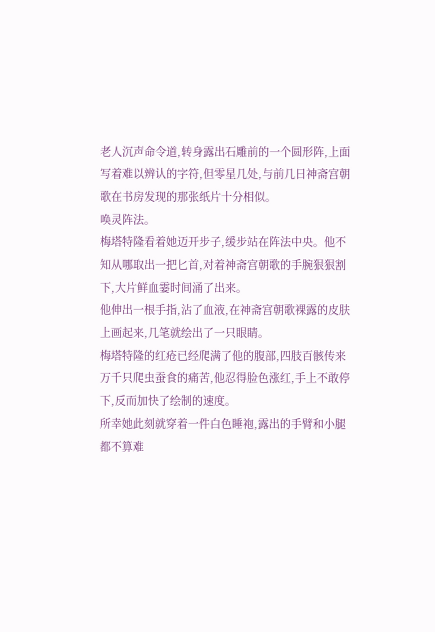老人沉声命令道,转身露出石雕前的一个圆形阵,上面写着难以辨认的字符,但零星几处,与前几日神斋宫朝歌在书房发现的那张纸片十分相似。
唤灵阵法。
梅塔特隆看着她迈开步子,缓步站在阵法中央。他不知从哪取出一把匕首,对着神斋宫朝歌的手腕狠狠割下,大片鲜血霎时间涌了出来。
他伸出一根手指,沾了血液,在神斋宫朝歌裸露的皮肤上画起来,几笔就绘出了一只眼睛。
梅塔特隆的红疮已经爬满了他的腹部,四肢百骸传来万千只爬虫蚕食的痛苦,他忍得脸色涨红,手上不敢停下,反而加快了绘制的速度。
所幸她此刻就穿着一件白色睡袍,露出的手臂和小腿都不算难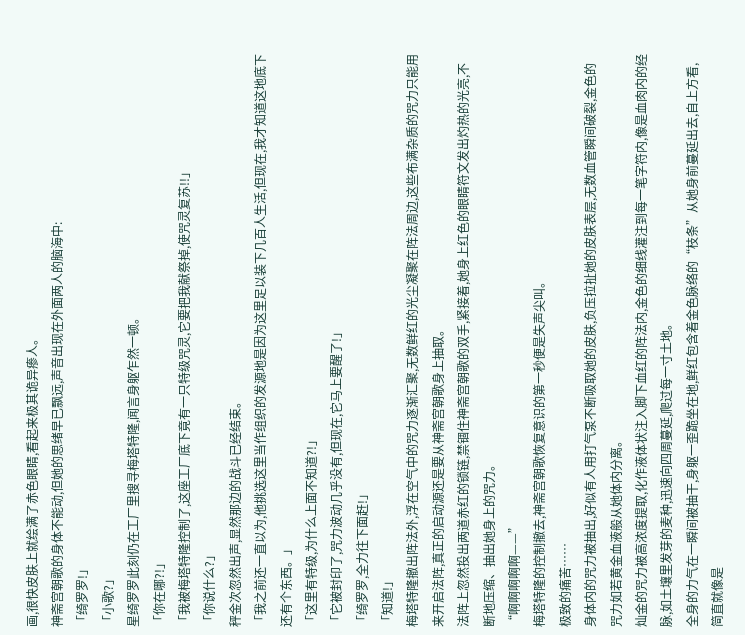画,很快皮肤上就绘满了赤色眼睛,看起来极其诡异瘆人。
神斋宫朝歌的身体不能动,但她的思绪早已飘远,声音出现在外面两人的脑海中:
「绮罗罗!」
「小歌?」
星绮罗罗此刻仍在工厂里搜寻梅塔特隆,闻言身躯乍然一顿。
「你在哪?!」
「我被梅塔特隆控制了,这座工厂底下竟有一只特级咒灵,它要把我献祭掉,使咒灵复苏!!」
「你说什么?」
秤金次忽然出声,显然那边的战斗已经结束。
「我之前还一直以为,他挑选这里当作组织的发源地是因为这里足以装下几百人生活,但现在,我才知道这地底下还有个东西。」
「这里有特级,为什么上面不知道?!」
「它被封印了,咒力波动几乎没有,但现在,它马上要醒了!」
「绮罗罗,全力往下面赶!」
「知道!」
梅塔特隆撤出阵法外,浮在空气中的咒力逐渐汇聚,无数鲜红的光尘凝聚在阵法周边,这些布满杂质的咒力只能用来开启法阵,真正的启动源还是要从神斋宫朝歌身上抽取。
法阵上忽然投出两道赤红的锁链,禁锢住神斋宫朝歌的双手,紧接着,她身上红色的眼睛符文发出灼热的光亮,不断地压缩、抽出她身上的咒力。
“啊啊啊啊啊——”
梅塔特隆的控制撤去,神斋宫朝歌恢复意识的第一秒便是失声尖叫。
极致的痛苦……
身体内的咒力被抽出,好似有人用打气泵不断吸取她的皮肤,负压拉扯她的皮肤表层,无数血管瞬间破裂,金色的咒力如若黄金血液般从她体内分离。
灿金的咒力被高浓度提取,化作液体状注入脚下血红的阵法内,金色的细线灌注到每一笔字符内,像是血肉内的经脉,如土壤里发芽的麦种,迅速向四周蔓延,爬过每一寸土地。
全身的力气在一瞬间被抽干,身躯一歪跪坐在地,鲜红包含着金色脉络的“枝条”从她身前蔓延出去,自上方看,简直就像是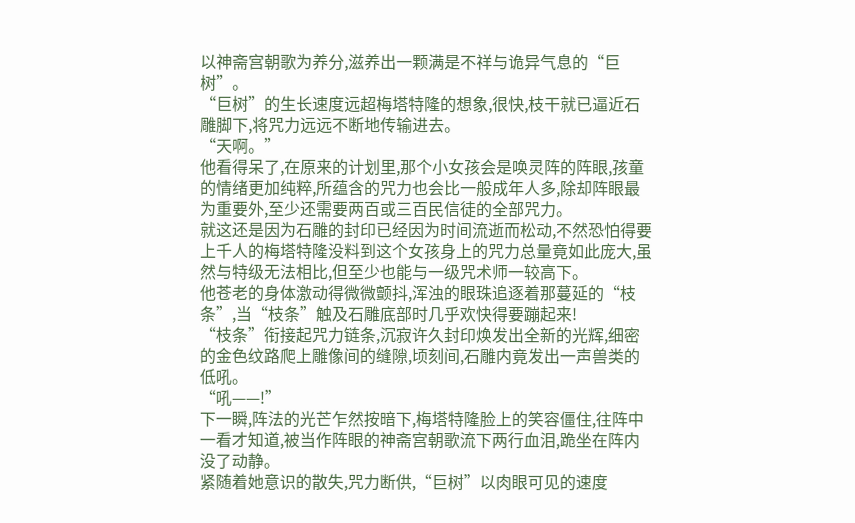以神斋宫朝歌为养分,滋养出一颗满是不祥与诡异气息的“巨树”。
“巨树”的生长速度远超梅塔特隆的想象,很快,枝干就已逼近石雕脚下,将咒力远远不断地传输进去。
“天啊。”
他看得呆了,在原来的计划里,那个小女孩会是唤灵阵的阵眼,孩童的情绪更加纯粹,所蕴含的咒力也会比一般成年人多,除却阵眼最为重要外,至少还需要两百或三百民信徒的全部咒力。
就这还是因为石雕的封印已经因为时间流逝而松动,不然恐怕得要上千人的梅塔特隆没料到这个女孩身上的咒力总量竟如此庞大,虽然与特级无法相比,但至少也能与一级咒术师一较高下。
他苍老的身体激动得微微颤抖,浑浊的眼珠追逐着那蔓延的“枝条”,当“枝条”触及石雕底部时几乎欢快得要蹦起来!
“枝条”衔接起咒力链条,沉寂许久封印焕发出全新的光辉,细密的金色纹路爬上雕像间的缝隙,顷刻间,石雕内竟发出一声兽类的低吼。
“吼——!”
下一瞬,阵法的光芒乍然按暗下,梅塔特隆脸上的笑容僵住,往阵中一看才知道,被当作阵眼的神斋宫朝歌流下两行血泪,跪坐在阵内没了动静。
紧随着她意识的散失,咒力断供,“巨树”以肉眼可见的速度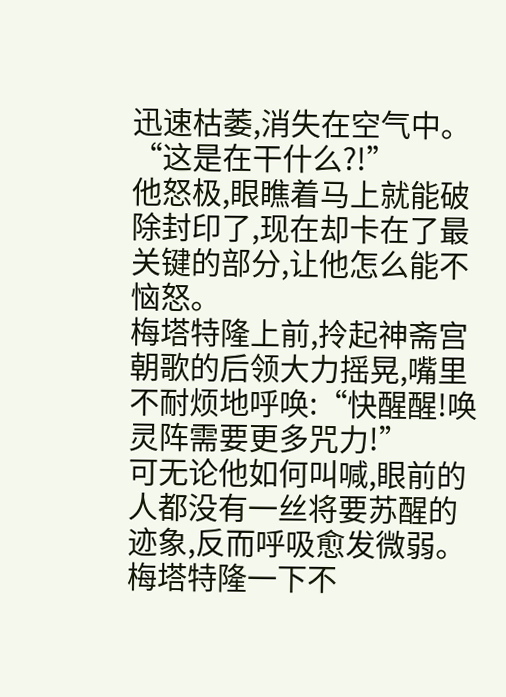迅速枯萎,消失在空气中。
“这是在干什么?!”
他怒极,眼瞧着马上就能破除封印了,现在却卡在了最关键的部分,让他怎么能不恼怒。
梅塔特隆上前,拎起神斋宫朝歌的后领大力摇晃,嘴里不耐烦地呼唤:“快醒醒!唤灵阵需要更多咒力!”
可无论他如何叫喊,眼前的人都没有一丝将要苏醒的迹象,反而呼吸愈发微弱。
梅塔特隆一下不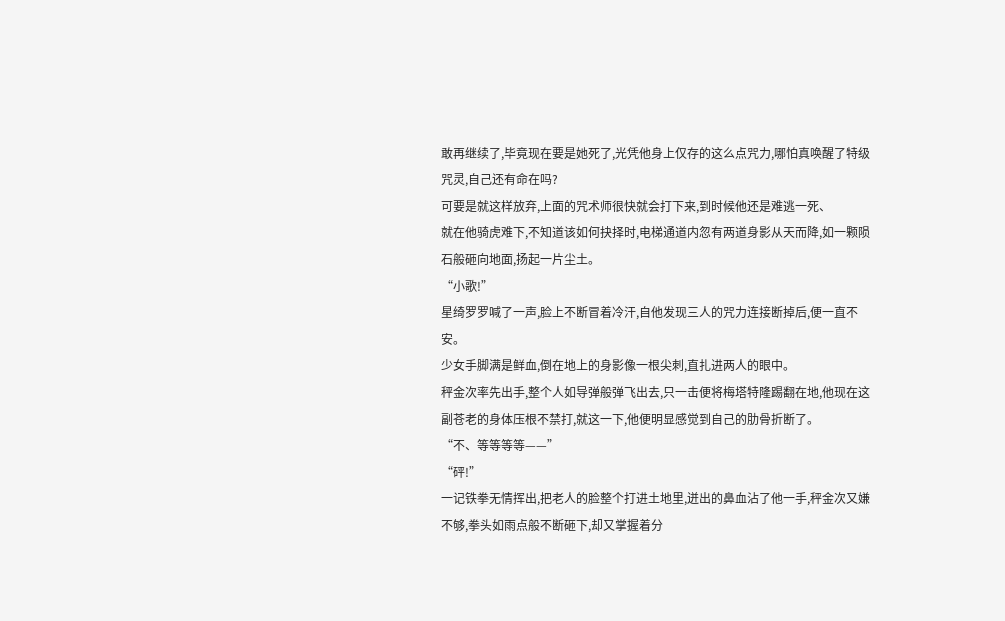敢再继续了,毕竟现在要是她死了,光凭他身上仅存的这么点咒力,哪怕真唤醒了特级咒灵,自己还有命在吗?
可要是就这样放弃,上面的咒术师很快就会打下来,到时候他还是难逃一死、
就在他骑虎难下,不知道该如何抉择时,电梯通道内忽有两道身影从天而降,如一颗陨石般砸向地面,扬起一片尘土。
“小歌!”
星绮罗罗喊了一声,脸上不断冒着冷汗,自他发现三人的咒力连接断掉后,便一直不安。
少女手脚满是鲜血,倒在地上的身影像一根尖刺,直扎进两人的眼中。
秤金次率先出手,整个人如导弹般弹飞出去,只一击便将梅塔特隆踢翻在地,他现在这副苍老的身体压根不禁打,就这一下,他便明显感觉到自己的肋骨折断了。
“不、等等等等——”
“砰!”
一记铁拳无情挥出,把老人的脸整个打进土地里,迸出的鼻血沾了他一手,秤金次又嫌不够,拳头如雨点般不断砸下,却又掌握着分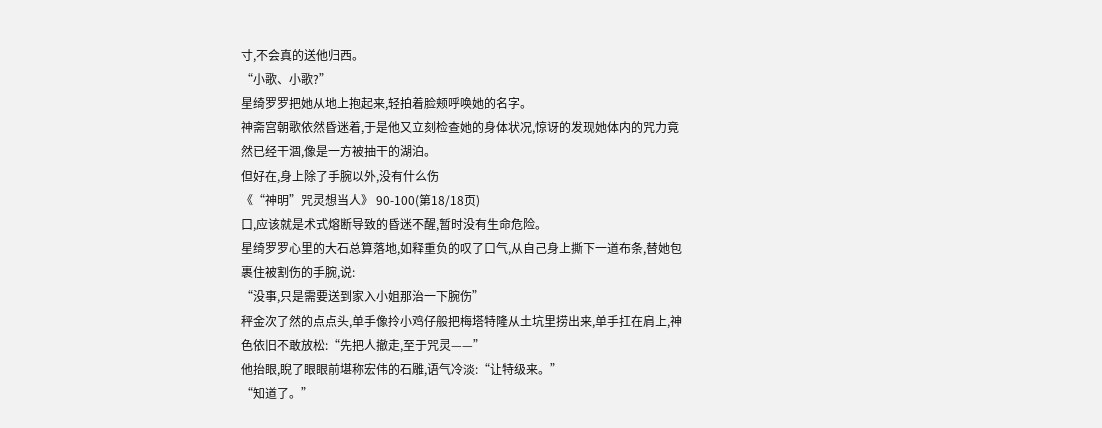寸,不会真的送他归西。
“小歌、小歌?”
星绮罗罗把她从地上抱起来,轻拍着脸颊呼唤她的名字。
神斋宫朝歌依然昏迷着,于是他又立刻检查她的身体状况,惊讶的发现她体内的咒力竟然已经干涸,像是一方被抽干的湖泊。
但好在,身上除了手腕以外,没有什么伤
《“神明”咒灵想当人》 90-100(第18/18页)
口,应该就是术式熔断导致的昏迷不醒,暂时没有生命危险。
星绮罗罗心里的大石总算落地,如释重负的叹了口气,从自己身上撕下一道布条,替她包裹住被割伤的手腕,说:
“没事,只是需要送到家入小姐那治一下腕伤”
秤金次了然的点点头,单手像拎小鸡仔般把梅塔特隆从土坑里捞出来,单手扛在肩上,神色依旧不敢放松:“先把人撤走,至于咒灵——”
他抬眼,睨了眼眼前堪称宏伟的石雕,语气冷淡:“让特级来。”
“知道了。”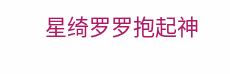星绮罗罗抱起神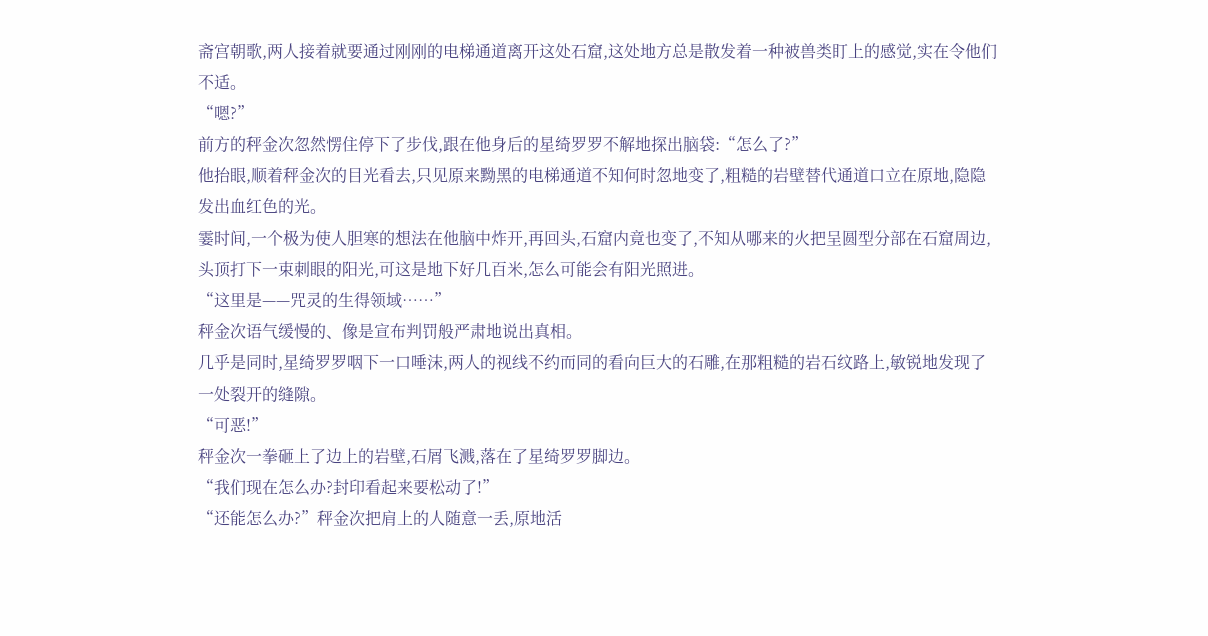斋宫朝歌,两人接着就要通过刚刚的电梯通道离开这处石窟,这处地方总是散发着一种被兽类盯上的感觉,实在令他们不适。
“嗯?”
前方的秤金次忽然愣住停下了步伐,跟在他身后的星绮罗罗不解地探出脑袋:“怎么了?”
他抬眼,顺着秤金次的目光看去,只见原来黝黑的电梯通道不知何时忽地变了,粗糙的岩壁替代通道口立在原地,隐隐发出血红色的光。
霎时间,一个极为使人胆寒的想法在他脑中炸开,再回头,石窟内竟也变了,不知从哪来的火把呈圆型分部在石窟周边,头顶打下一束刺眼的阳光,可这是地下好几百米,怎么可能会有阳光照进。
“这里是——咒灵的生得领域……”
秤金次语气缓慢的、像是宣布判罚般严肃地说出真相。
几乎是同时,星绮罗罗咽下一口唾沫,两人的视线不约而同的看向巨大的石雕,在那粗糙的岩石纹路上,敏锐地发现了一处裂开的缝隙。
“可恶!”
秤金次一拳砸上了边上的岩壁,石屑飞溅,落在了星绮罗罗脚边。
“我们现在怎么办?封印看起来要松动了!”
“还能怎么办?”秤金次把肩上的人随意一丢,原地活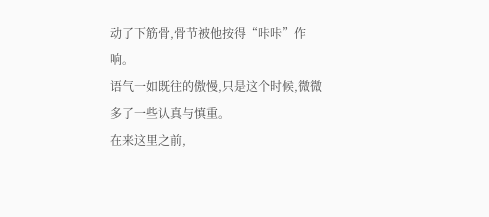动了下筋骨,骨节被他按得“咔咔”作响。
语气一如既往的傲慢,只是这个时候,微微多了一些认真与慎重。
在来这里之前,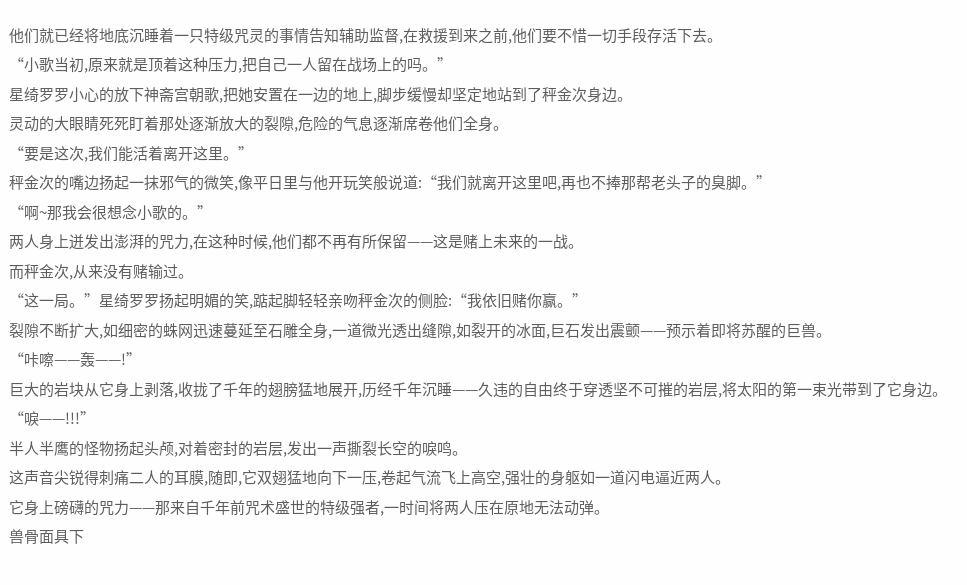他们就已经将地底沉睡着一只特级咒灵的事情告知辅助监督,在救援到来之前,他们要不惜一切手段存活下去。
“小歌当初,原来就是顶着这种压力,把自己一人留在战场上的吗。”
星绮罗罗小心的放下神斋宫朝歌,把她安置在一边的地上,脚步缓慢却坚定地站到了秤金次身边。
灵动的大眼睛死死盯着那处逐渐放大的裂隙,危险的气息逐渐席卷他们全身。
“要是这次,我们能活着离开这里。”
秤金次的嘴边扬起一抹邪气的微笑,像平日里与他开玩笑般说道:“我们就离开这里吧,再也不捧那帮老头子的臭脚。”
“啊~那我会很想念小歌的。”
两人身上迸发出澎湃的咒力,在这种时候,他们都不再有所保留——这是赌上未来的一战。
而秤金次,从来没有赌输过。
“这一局。”星绮罗罗扬起明媚的笑,踮起脚轻轻亲吻秤金次的侧脸:“我依旧赌你赢。”
裂隙不断扩大,如细密的蛛网迅速蔓延至石雕全身,一道微光透出缝隙,如裂开的冰面,巨石发出震颤——预示着即将苏醒的巨兽。
“咔嚓——轰——!”
巨大的岩块从它身上剥落,收拢了千年的翅膀猛地展开,历经千年沉睡——久违的自由终于穿透坚不可摧的岩层,将太阳的第一束光带到了它身边。
“唳——!!!”
半人半鹰的怪物扬起头颅,对着密封的岩层,发出一声撕裂长空的唳鸣。
这声音尖锐得刺痛二人的耳膜,随即,它双翅猛地向下一压,卷起气流飞上高空,强壮的身躯如一道闪电逼近两人。
它身上磅礴的咒力——那来自千年前咒术盛世的特级强者,一时间将两人压在原地无法动弹。
兽骨面具下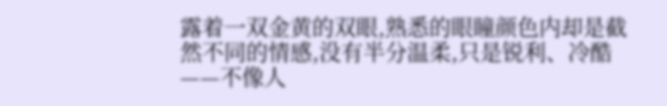露着一双金黄的双眼,熟悉的眼瞳颜色内却是截然不同的情感,没有半分温柔,只是锐利、冷酷——不像人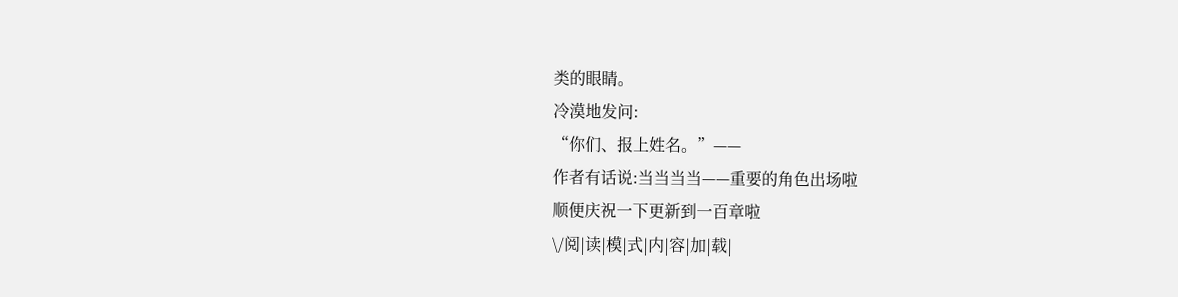类的眼睛。
冷漠地发问:
“你们、报上姓名。”——
作者有话说:当当当当——重要的角色出场啦
顺便庆祝一下更新到一百章啦
\/阅|读|模|式|内|容|加|载|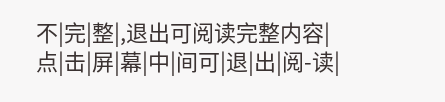不|完|整|,退出可阅读完整内容|点|击|屏|幕|中|间可|退|出|阅-读|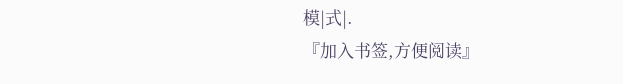模|式|.
『加入书签,方便阅读』